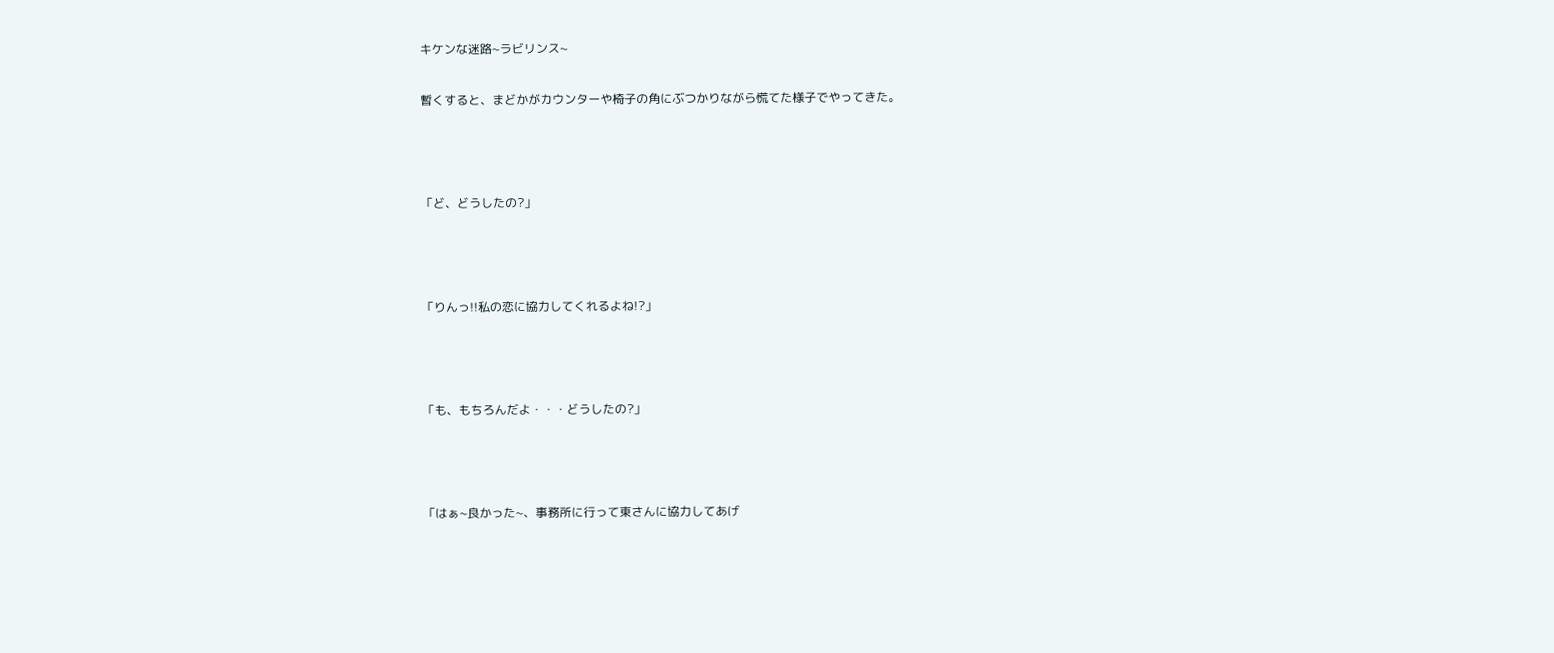キケンな迷路~ラビリンス~

暫くすると、まどかがカウンターや椅子の角にぶつかりながら慌てた様子でやってきた。



「ど、どうしたの?」



「りんっ!!私の恋に協力してくれるよね!?」



「も、もちろんだよ・・・どうしたの?」



「はぁ~良かった~、事務所に行って東さんに協力してあげ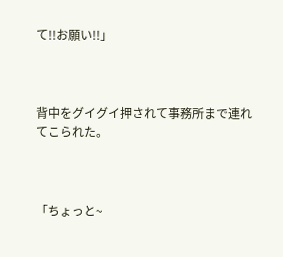て!!お願い!!」



背中をグイグイ押されて事務所まで連れてこられた。



「ちょっと~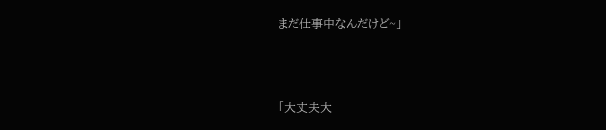まだ仕事中なんだけど~」



「大丈夫大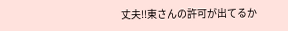丈夫!!東さんの許可が出てるか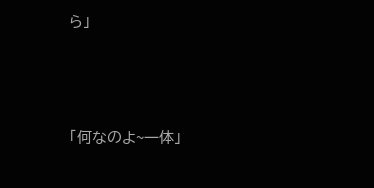ら」



「何なのよ~一体」